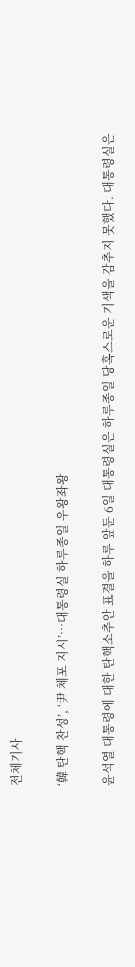전체기사

‘韓 탄핵 찬성’, ‘尹 체포 지시’…대통령실 하루종일 우왕좌왕

윤석열 대통령에 대한 탄핵소추안 표결을 하루 앞둔 6일 대통령실은 하루종일 당혹스로운 기색을 감추지 못했다. 대통령실은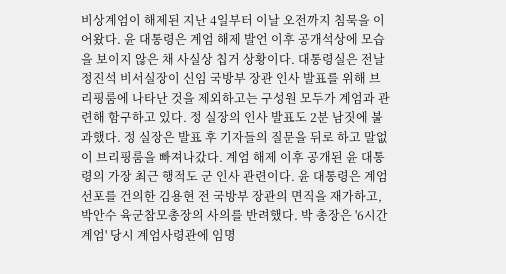비상계엄이 해제된 지난 4일부터 이날 오전까지 침묵을 이어왔다. 윤 대통령은 계엄 해제 발언 이후 공개석상에 모습을 보이지 않은 채 사실상 칩거 상황이다. 대통령실은 전날 정진석 비서실장이 신임 국방부 장관 인사 발표를 위해 브리핑룸에 나타난 것을 제외하고는 구성원 모두가 계엄과 관련해 함구하고 있다. 정 실장의 인사 발표도 2분 남짓에 불과했다. 정 실장은 발표 후 기자들의 질문을 뒤로 하고 말없이 브리핑룸을 빠져나갔다. 계엄 해제 이후 공개된 윤 대통령의 가장 최근 행적도 군 인사 관련이다. 윤 대통령은 계엄 선포를 건의한 김용현 전 국방부 장관의 면직을 재가하고, 박안수 육군참모총장의 사의를 반려했다. 박 총장은 '6시간 계엄' 당시 계엄사령관에 임명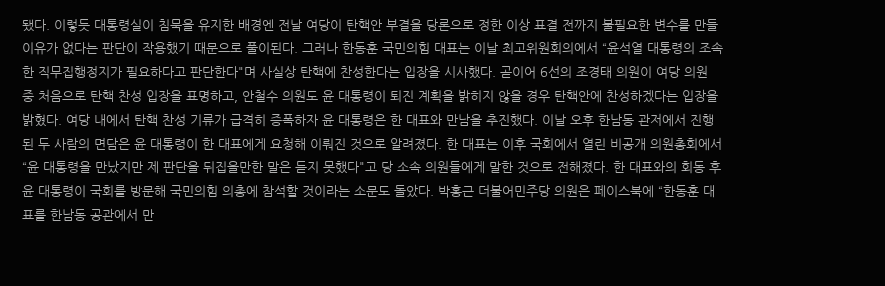됐다. 이렇듯 대통령실이 침묵을 유지한 배경엔 전날 여당이 탄핵안 부결을 당론으로 정한 이상 표결 전까지 불필요한 변수를 만들 이유가 없다는 판단이 작용했기 때문으로 풀이된다. 그러나 한동훈 국민의힘 대표는 이날 최고위원회의에서 “윤석열 대통령의 조속한 직무집행정지가 필요하다고 판단한다"며 사실상 탄핵에 찬성한다는 입장을 시사했다. 곧이어 6선의 조경태 의원이 여당 의원 중 처음으로 탄핵 찬성 입장을 표명하고, 안철수 의원도 윤 대통령이 퇴진 계획을 밝히지 않을 경우 탄핵안에 찬성하겠다는 입장을 밝혔다. 여당 내에서 탄핵 찬성 기류가 급격히 증폭하자 윤 대통령은 한 대표와 만남을 추진했다. 이날 오후 한남동 관저에서 진행된 두 사람의 면담은 윤 대통령이 한 대표에게 요청해 이뤄진 것으로 알려졌다. 한 대표는 이후 국회에서 열린 비공개 의원총회에서 “윤 대통령을 만났지만 제 판단을 뒤집을만한 말은 듣지 못했다"고 당 소속 의원들에게 말한 것으로 전해졌다. 한 대표와의 회동 후 윤 대통령이 국회를 방문해 국민의힘 의총에 참석할 것이라는 소문도 돌았다. 박홍근 더불어민주당 의원은 페이스북에 “한동훈 대표를 한남동 공관에서 만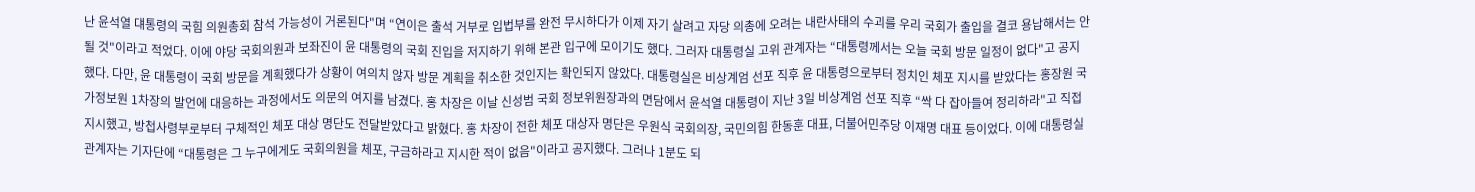난 윤석열 댸통령의 국힘 의원총회 참석 가능성이 거론된다"며 “연이은 출석 거부로 입법부를 완전 무시하다가 이제 자기 살려고 자당 의총에 오려는 내란사태의 수괴를 우리 국회가 출입을 결코 용납해서는 안될 것"이라고 적었다. 이에 야당 국회의원과 보좌진이 윤 대통령의 국회 진입을 저지하기 위해 본관 입구에 모이기도 했다. 그러자 대통령실 고위 관계자는 “대통령께서는 오늘 국회 방문 일정이 없다"고 공지했다. 다만, 윤 대통령이 국회 방문을 계획했다가 상황이 여의치 않자 방문 계획을 취소한 것인지는 확인되지 않았다. 대통령실은 비상계엄 선포 직후 윤 대통령으로부터 정치인 체포 지시를 받았다는 홍장원 국가정보원 1차장의 발언에 대응하는 과정에서도 의문의 여지를 남겼다. 홍 차장은 이날 신성범 국회 정보위원장과의 면담에서 윤석열 대통령이 지난 3일 비상계엄 선포 직후 “싹 다 잡아들여 정리하라"고 직접 지시했고, 방첩사령부로부터 구체적인 체포 대상 명단도 전달받았다고 밝혔다. 홍 차장이 전한 체포 대상자 명단은 우원식 국회의장, 국민의힘 한동훈 대표, 더불어민주당 이재명 대표 등이었다. 이에 대통령실 관계자는 기자단에 “대통령은 그 누구에게도 국회의원을 체포, 구금하라고 지시한 적이 없음"이라고 공지했다. 그러나 1분도 되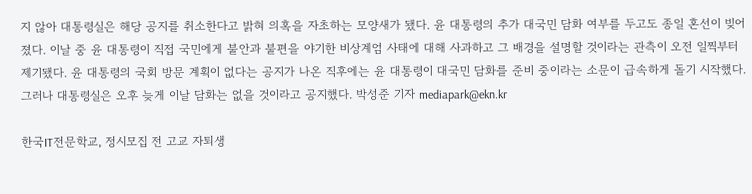지 않아 대통령실은 해당 공지를 취소한다고 밝혀 의혹을 자초하는 모양새가 됐다. 윤 대통령의 추가 대국민 담화 여부를 두고도 종일 혼선이 빚어졌다. 이날 중 윤 대통령이 직접 국민에게 불안과 불편을 야기한 비상계엄 사태에 대해 사과하고 그 배경을 설명할 것이라는 관측이 오전 일찍부터 제기됐다. 윤 대통령의 국회 방문 계획이 없다는 공지가 나온 직후에는 윤 대통령이 대국민 담화를 준비 중이라는 소문이 급속하게 돌기 시작했다. 그러나 대통령실은 오후 늦게 이날 담화는 없을 것이라고 공지했다. 박성준 기자 mediapark@ekn.kr

한국IT전문학교, 정시모집 전 고교 자퇴생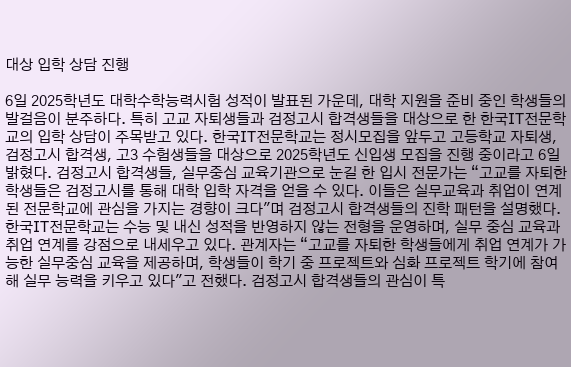대상 입학 상담 진행

6일 2025학년도 대학수학능력시험 성적이 발표된 가운데, 대학 지원을 준비 중인 학생들의 발걸음이 분주하다. 특히 고교 자퇴생들과 검정고시 합격생들을 대상으로 한 한국IT전문학교의 입학 상담이 주목받고 있다. 한국IT전문학교는 정시모집을 앞두고 고등학교 자퇴생, 검정고시 합격생, 고3 수험생들을 대상으로 2025학년도 신입생 모집을 진행 중이라고 6일 밝혔다. 검정고시 합격생들, 실무중심 교육기관으로 눈길 한 입시 전문가는 “고교를 자퇴한 학생들은 검정고시를 통해 대학 입학 자격을 얻을 수 있다. 이들은 실무교육과 취업이 연계된 전문학교에 관심을 가지는 경향이 크다"며 검정고시 합격생들의 진학 패턴을 설명했다. 한국IT전문학교는 수능 및 내신 성적을 반영하지 않는 전형을 운영하며, 실무 중심 교육과 취업 연계를 강점으로 내세우고 있다. 관계자는 “고교를 자퇴한 학생들에게 취업 연계가 가능한 실무중심 교육을 제공하며, 학생들이 학기 중 프로젝트와 심화 프로젝트 학기에 참여해 실무 능력을 키우고 있다"고 전했다. 검정고시 합격생들의 관심이 특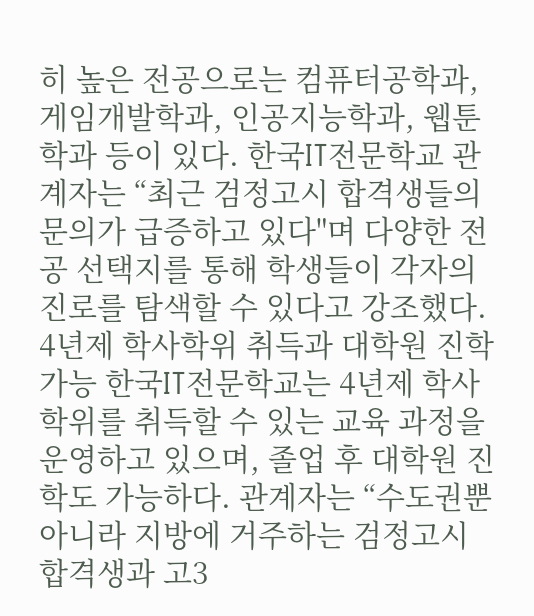히 높은 전공으로는 컴퓨터공학과, 게임개발학과, 인공지능학과, 웹툰학과 등이 있다. 한국IT전문학교 관계자는 “최근 검정고시 합격생들의 문의가 급증하고 있다"며 다양한 전공 선택지를 통해 학생들이 각자의 진로를 탐색할 수 있다고 강조했다. 4년제 학사학위 취득과 대학원 진학 가능 한국IT전문학교는 4년제 학사학위를 취득할 수 있는 교육 과정을 운영하고 있으며, 졸업 후 대학원 진학도 가능하다. 관계자는 “수도권뿐 아니라 지방에 거주하는 검정고시 합격생과 고3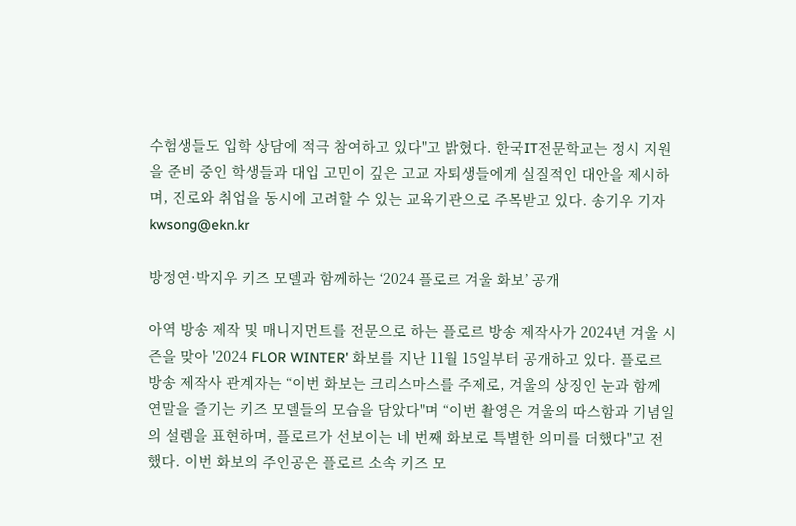수험생들도 입학 상담에 적극 참여하고 있다"고 밝혔다. 한국IT전문학교는 정시 지원을 준비 중인 학생들과 대입 고민이 깊은 고교 자퇴생들에게 실질적인 대안을 제시하며, 진로와 취업을 동시에 고려할 수 있는 교육기관으로 주목받고 있다. 송기우 기자 kwsong@ekn.kr

방정연·박지우 키즈 모델과 함께하는 ‘2024 플로르 겨울 화보’ 공개

아역 방송 제작 및 매니지먼트를 전문으로 하는 플로르 방송 제작사가 2024년 겨울 시즌을 맞아 '2024 FLOR WINTER' 화보를 지난 11월 15일부터 공개하고 있다. 플로르 방송 제작사 관계자는 “이번 화보는 크리스마스를 주제로, 겨울의 상징인 눈과 함께 연말을 즐기는 키즈 모델들의 모습을 담았다"며 “이번 촬영은 겨울의 따스함과 기념일의 설렘을 표현하며, 플로르가 선보이는 네 번째 화보로 특별한 의미를 더했다"고 전했다. 이번 화보의 주인공은 플로르 소속 키즈 모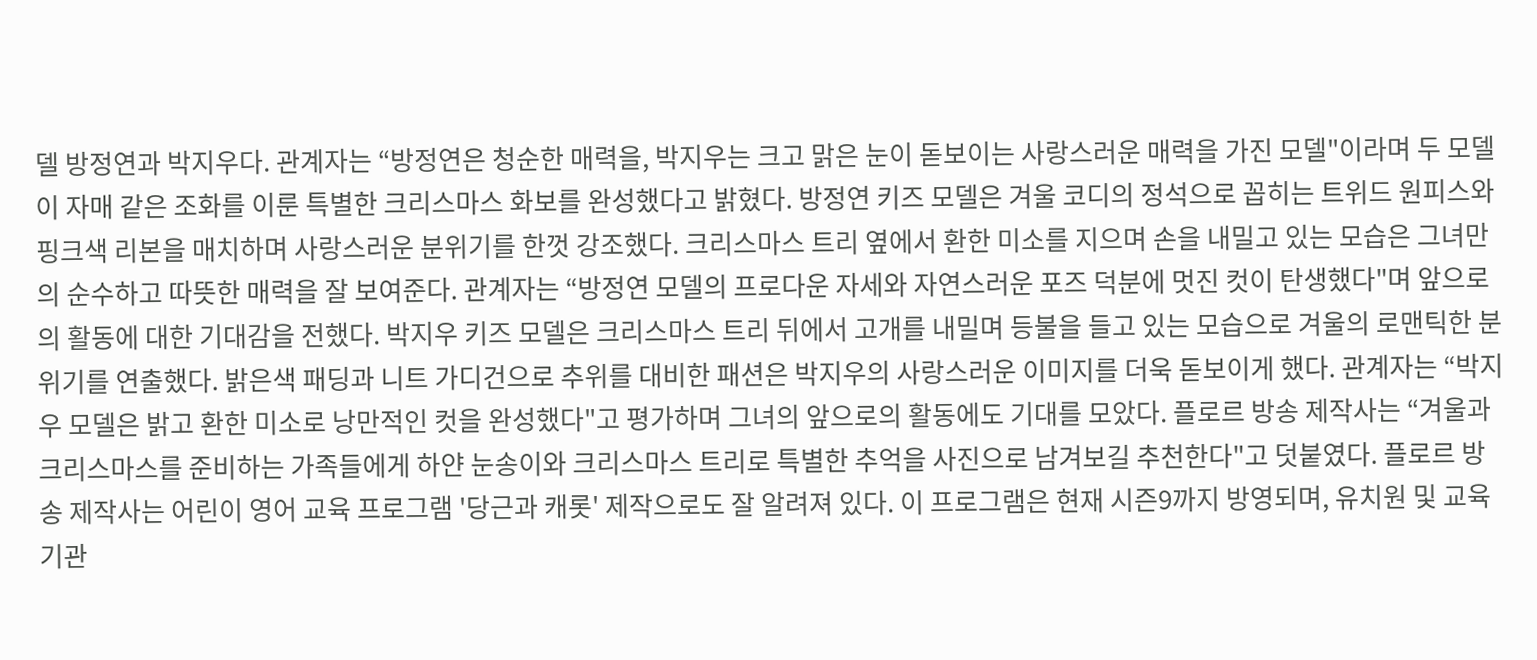델 방정연과 박지우다. 관계자는 “방정연은 청순한 매력을, 박지우는 크고 맑은 눈이 돋보이는 사랑스러운 매력을 가진 모델"이라며 두 모델이 자매 같은 조화를 이룬 특별한 크리스마스 화보를 완성했다고 밝혔다. 방정연 키즈 모델은 겨울 코디의 정석으로 꼽히는 트위드 원피스와 핑크색 리본을 매치하며 사랑스러운 분위기를 한껏 강조했다. 크리스마스 트리 옆에서 환한 미소를 지으며 손을 내밀고 있는 모습은 그녀만의 순수하고 따뜻한 매력을 잘 보여준다. 관계자는 “방정연 모델의 프로다운 자세와 자연스러운 포즈 덕분에 멋진 컷이 탄생했다"며 앞으로의 활동에 대한 기대감을 전했다. 박지우 키즈 모델은 크리스마스 트리 뒤에서 고개를 내밀며 등불을 들고 있는 모습으로 겨울의 로맨틱한 분위기를 연출했다. 밝은색 패딩과 니트 가디건으로 추위를 대비한 패션은 박지우의 사랑스러운 이미지를 더욱 돋보이게 했다. 관계자는 “박지우 모델은 밝고 환한 미소로 낭만적인 컷을 완성했다"고 평가하며 그녀의 앞으로의 활동에도 기대를 모았다. 플로르 방송 제작사는 “겨울과 크리스마스를 준비하는 가족들에게 하얀 눈송이와 크리스마스 트리로 특별한 추억을 사진으로 남겨보길 추천한다"고 덧붙였다. 플로르 방송 제작사는 어린이 영어 교육 프로그램 '당근과 캐롯' 제작으로도 잘 알려져 있다. 이 프로그램은 현재 시즌9까지 방영되며, 유치원 및 교육기관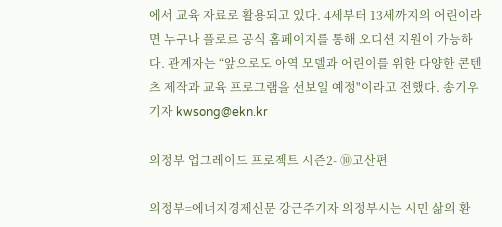에서 교육 자료로 활용되고 있다. 4세부터 13세까지의 어린이라면 누구나 플로르 공식 홈페이지를 통해 오디션 지원이 가능하다. 관계자는 “앞으로도 아역 모델과 어린이를 위한 다양한 콘텐츠 제작과 교육 프로그램을 선보일 예정"이라고 전했다. 송기우 기자 kwsong@ekn.kr

의정부 업그레이드 프로젝트 시즌2- ⑩고산편

의정부=에너지경제신문 강근주기자 의정부시는 시민 삶의 환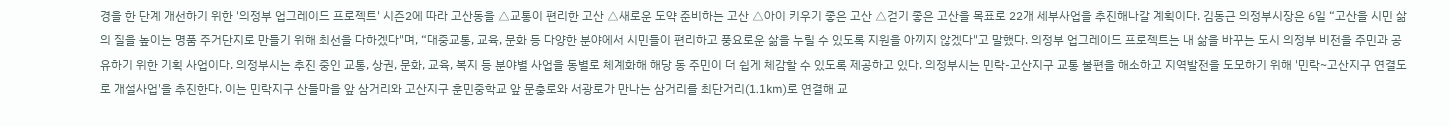경을 한 단계 개선하기 위한 '의정부 업그레이드 프로젝트' 시즌2에 따라 고산동을 △교통이 편리한 고산 △새로운 도약 준비하는 고산 △아이 키우기 좋은 고산 △걷기 좋은 고산을 목표로 22개 세부사업을 추진해나갈 계획이다. 김동근 의정부시장은 6일 “고산을 시민 삶의 질을 높이는 명품 주거단지로 만들기 위해 최선을 다하겠다"며, “대중교통, 교육, 문화 등 다양한 분야에서 시민들이 편리하고 풍요로운 삶을 누릴 수 있도록 지원을 아끼지 않겠다"고 말했다. 의정부 업그레이드 프로젝트는 내 삶을 바꾸는 도시 의정부 비전을 주민과 공유하기 위한 기획 사업이다. 의정부시는 추진 중인 교통, 상권, 문화, 교육, 복지 등 분야별 사업을 동별로 체계화해 해당 동 주민이 더 쉽게 체감할 수 있도록 제공하고 있다. 의정부시는 민락-고산지구 교통 불편을 해소하고 지역발전을 도모하기 위해 '민락~고산지구 연결도로 개설사업'을 추진한다. 이는 민락지구 산들마을 앞 삼거리와 고산지구 훈민중학교 앞 문충로와 서광로가 만나는 삼거리를 최단거리(1.1km)로 연결해 교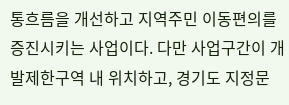통흐름을 개선하고 지역주민 이동편의를 증진시키는 사업이다. 다만 사업구간이 개발제한구역 내 위치하고, 경기도 지정문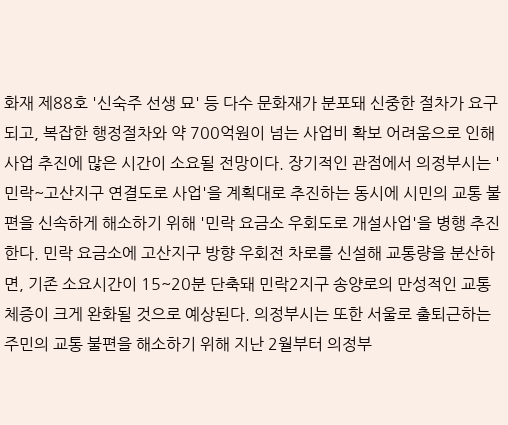화재 제88호 '신숙주 선생 묘' 등 다수 문화재가 분포돼 신중한 절차가 요구되고, 복잡한 행정절차와 약 700억원이 넘는 사업비 확보 어려움으로 인해 사업 추진에 많은 시간이 소요될 전망이다. 장기적인 관점에서 의정부시는 '민락~고산지구 연결도로 사업'을 계획대로 추진하는 동시에 시민의 교통 불편을 신속하게 해소하기 위해 '민락 요금소 우회도로 개설사업'을 병행 추진한다. 민락 요금소에 고산지구 방향 우회전 차로를 신설해 교통량을 분산하면, 기존 소요시간이 15~20분 단축돼 민락2지구 송양로의 만성적인 교통체증이 크게 완화될 것으로 예상된다. 의정부시는 또한 서울로 출퇴근하는 주민의 교통 불편을 해소하기 위해 지난 2월부터 의정부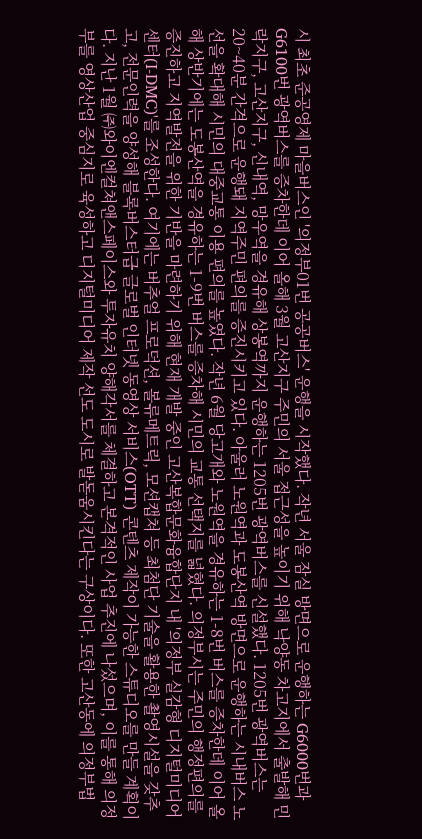시 최초 준공영제 마을버스인 '의정부01번 공공버스' 운행을 시작했다. 작년 서울 잠실 방면으로 운행하는 G6000번과 G6100번 광역버스를 증차한데 이어 올해 3월 고산지구 주민의 서울 접근성을 높이기 위해 낙양동 차고지에서 출발해 민락지구, 고산지구, 신내역, 망우역을 경유해 상봉역까지 운행하는 1205번 광역버스를 신설했다. 1205번 광역버스는 20~40분 간격으로 운행돼 지역주민 편의를 증진시키고 있다. 아울러 노원역과 도봉산역 방면으로 운행하는 시내버스 노선을 확대해 시민의 대중교통 이용 편의를 높였다. 작년 6월 당고개와 노원역을 경유하는 1-8번 버스를 증차한데 이어 올해 상반기에는 도봉산역을 경유하는 1-9번 버스를 증차해 시민의 교통 선택지를 넓혔다. 의정부시는 주민의 행정편의를 증진하고 지역발전을 위한 기반을 마련하기 위해 현재 개발 중인 고산복합문화융합단지 내 '의정부 실감형 디지털미디어센터(I-DMC)'를 조성한다. 여기에는 버추얼 프로덕션, 볼류메트릭, 모션캡쳐 등 최첨단 기술을 활용한 촬영시설을 갖추고, 전문인력을 양성해 블록버스터급 글로벌 인터넷 동영상 서비스(OTT) 콘텐츠 제작이 가능한 스튜디오를 만들 계획이다. 지난 1월 ㈜와이엔컬쳐앤스페이스와 투자유치 양해각서를 체결하고 본격적인 사업 추진에 나섰으며, 이를 통해 의정부를 영상산업 중심지로 육성하고 디지털미디어 제작 선도 도시로 발돋움시킨다는 구상이다. 또한 고산동에 의정부법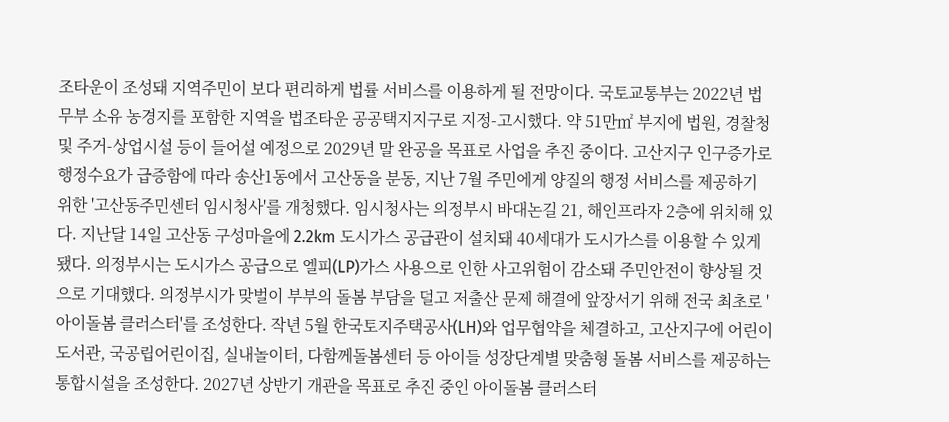조타운이 조성돼 지역주민이 보다 편리하게 법률 서비스를 이용하게 될 전망이다. 국토교통부는 2022년 법무부 소유 농경지를 포함한 지역을 법조타운 공공택지지구로 지정-고시했다. 약 51만㎡ 부지에 법원, 경찰청 및 주거-상업시설 등이 들어설 예정으로 2029년 말 완공을 목표로 사업을 추진 중이다. 고산지구 인구증가로 행정수요가 급증함에 따라 송산1동에서 고산동을 분동, 지난 7월 주민에게 양질의 행정 서비스를 제공하기 위한 '고산동주민센터 임시청사'를 개청했다. 임시청사는 의정부시 바대논길 21, 해인프라자 2층에 위치해 있다. 지난달 14일 고산동 구성마을에 2.2km 도시가스 공급관이 설치돼 40세대가 도시가스를 이용할 수 있게 됐다. 의정부시는 도시가스 공급으로 엘피(LP)가스 사용으로 인한 사고위험이 감소돼 주민안전이 향상될 것으로 기대했다. 의정부시가 맞벌이 부부의 돌봄 부담을 덜고 저출산 문제 해결에 앞장서기 위해 전국 최초로 '아이돌봄 클러스터'를 조성한다. 작년 5월 한국토지주택공사(LH)와 업무협약을 체결하고, 고산지구에 어린이도서관, 국공립어린이집, 실내놀이터, 다함께돌봄센터 등 아이들 성장단계별 맞춤형 돌봄 서비스를 제공하는 통합시설을 조성한다. 2027년 상반기 개관을 목표로 추진 중인 아이돌봄 클러스터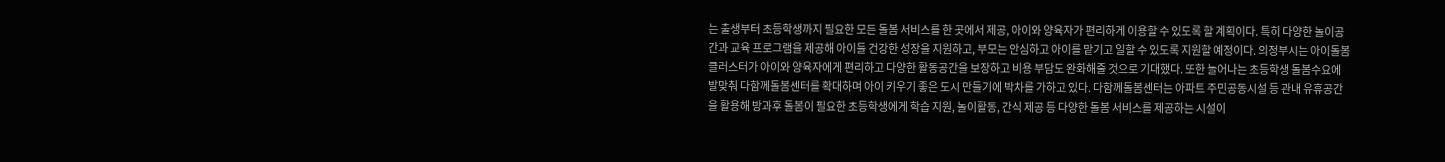는 출생부터 초등학생까지 필요한 모든 돌봄 서비스를 한 곳에서 제공, 아이와 양육자가 편리하게 이용할 수 있도록 할 계획이다. 특히 다양한 놀이공간과 교육 프로그램을 제공해 아이들 건강한 성장을 지원하고, 부모는 안심하고 아이를 맡기고 일할 수 있도록 지원할 예정이다. 의정부시는 아이돌봄 클러스터가 아이와 양육자에게 편리하고 다양한 활동공간을 보장하고 비용 부담도 완화해줄 것으로 기대했다. 또한 늘어나는 초등학생 돌봄수요에 발맞춰 다함께돌봄센터를 확대하며 아이 키우기 좋은 도시 만들기에 박차를 가하고 있다. 다함께돌봄센터는 아파트 주민공동시설 등 관내 유휴공간을 활용해 방과후 돌봄이 필요한 초등학생에게 학습 지원, 놀이활동, 간식 제공 등 다양한 돌봄 서비스를 제공하는 시설이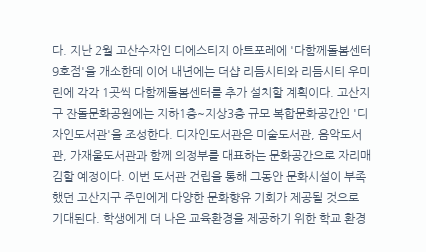다. 지난 2월 고산수자인 디에스티지 아트포레에 '다함께돌봄센터 9호점'을 개소한데 이어 내년에는 더샵 리듬시티와 리듬시티 우미린에 각각 1곳씩 다함께돌봄센터를 추가 설치할 계획이다. 고산지구 잔돌문화공원에는 지하1층~지상3층 규모 복합문화공간인 '디자인도서관'을 조성한다. 디자인도서관은 미술도서관, 음악도서관, 가재울도서관과 함께 의정부를 대표하는 문화공간으로 자리매김할 예정이다. 이번 도서관 건립을 통해 그동안 문화시설이 부족했던 고산지구 주민에게 다양한 문화향유 기회가 제공될 것으로 기대된다. 학생에게 더 나은 교육환경을 제공하기 위한 학교 환경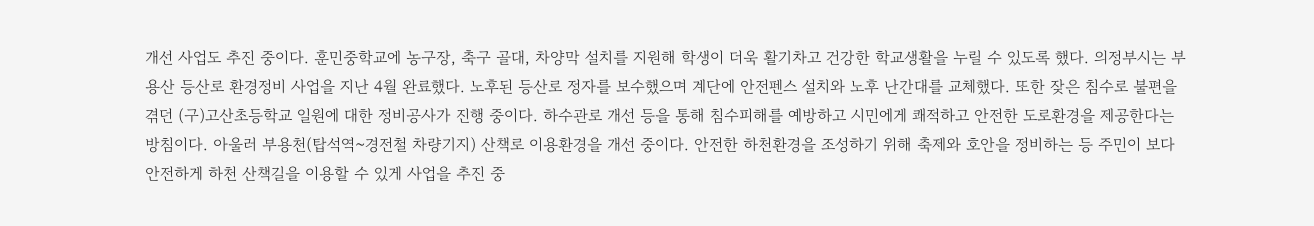개선 사업도 추진 중이다. 훈민중학교에 농구장, 축구 골대, 차양막 설치를 지원해 학생이 더욱 활기차고 건강한 학교생활을 누릴 수 있도록 했다. 의정부시는 부용산 등산로 환경정비 사업을 지난 4월 완료했다. 노후된 등산로 정자를 보수했으며 계단에 안전펜스 설치와 노후 난간대를 교체했다. 또한 잦은 침수로 불편을 겪던 (구)고산초등학교 일원에 대한 정비공사가 진행 중이다. 하수관로 개선 등을 통해 침수피해를 예방하고 시민에게 쾌적하고 안전한 도로환경을 제공한다는 방침이다. 아울러 부용천(탑석역~경전철 차량기지) 산책로 이용환경을 개선 중이다. 안전한 하천환경을 조성하기 위해 축제와 호안을 정비하는 등 주민이 보다 안전하게 하천 산책길을 이용할 수 있게 사업을 추진 중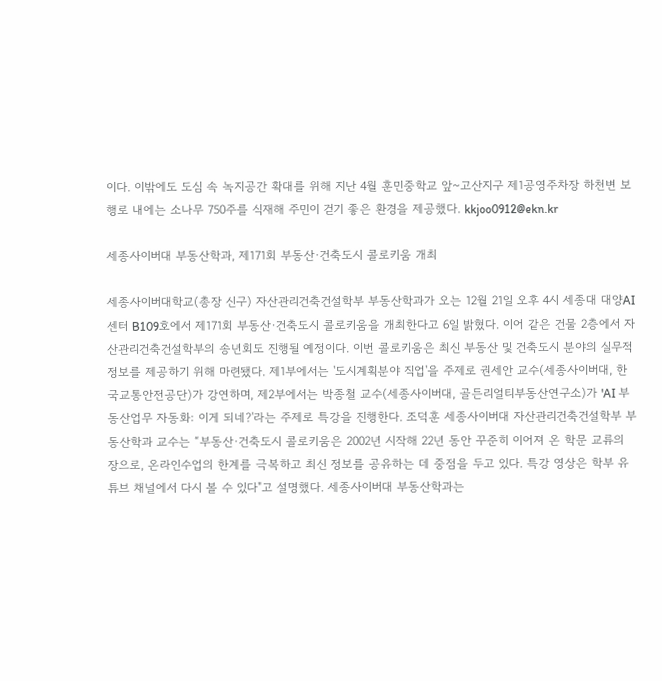이다. 이밖에도 도심 속 녹지공간 확대를 위해 지난 4월 훈민중학교 앞~고산지구 제1공영주차장 하천변 보행로 내에는 소나무 750주를 식재해 주민이 걷기 좋은 환경을 제공했다. kkjoo0912@ekn.kr

세종사이버대 부동산학과, 제171회 부동산·건축도시 콜로키움 개최

세종사이버대학교(총장 신구) 자산관리건축건설학부 부동산학과가 오는 12월 21일 오후 4시 세종대 대양AI센터 B109호에서 제171회 부동산·건축도시 콜로키움을 개최한다고 6일 밝혔다. 이어 같은 건물 2층에서 자산관리건축건설학부의 송년회도 진행될 예정이다. 이번 콜로키움은 최신 부동산 및 건축도시 분야의 실무적 정보를 제공하기 위해 마련됐다. 제1부에서는 '도시계획분야 직업'을 주제로 권세안 교수(세종사이버대, 한국교통안전공단)가 강연하며, 제2부에서는 박종철 교수(세종사이버대, 골든리얼티부동산연구소)가 'AI 부동산업무 자동화: 이게 되네?'라는 주제로 특강을 진행한다. 조덕훈 세종사이버대 자산관리건축건설학부 부동산학과 교수는 “부동산·건축도시 콜로키움은 2002년 시작해 22년 동안 꾸준히 이어져 온 학문 교류의 장으로, 온라인수업의 한계를 극복하고 최신 정보를 공유하는 데 중점을 두고 있다. 특강 영상은 학부 유튜브 채널에서 다시 볼 수 있다"고 설명했다. 세종사이버대 부동산학과는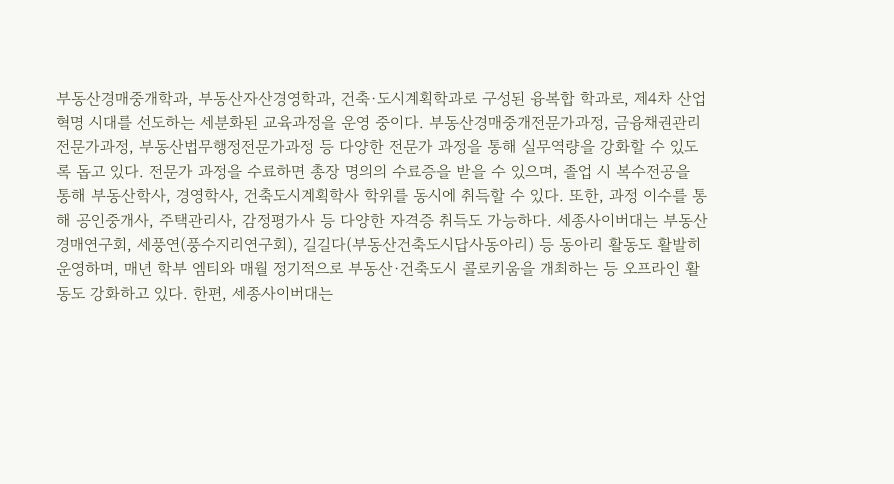부동산경매중개학과, 부동산자산경영학과, 건축·도시계획학과로 구성된 융복합 학과로, 제4차 산업혁명 시대를 선도하는 세분화된 교육과정을 운영 중이다. 부동산경매중개전문가과정, 금융채권관리전문가과정, 부동산법무행정전문가과정 등 다양한 전문가 과정을 통해 실무역량을 강화할 수 있도록 돕고 있다. 전문가 과정을 수료하면 총장 명의의 수료증을 받을 수 있으며, 졸업 시 복수전공을 통해 부동산학사, 경영학사, 건축도시계획학사 학위를 동시에 취득할 수 있다. 또한, 과정 이수를 통해 공인중개사, 주택관리사, 감정평가사 등 다양한 자격증 취득도 가능하다. 세종사이버대는 부동산경매연구회, 세풍연(풍수지리연구회), 길길다(부동산건축도시답사동아리) 등 동아리 활동도 활발히 운영하며, 매년 학부 엠티와 매월 정기적으로 부동산·건축도시 콜로키움을 개최하는 등 오프라인 활동도 강화하고 있다. 한편, 세종사이버대는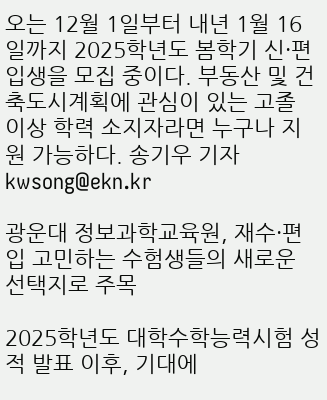오는 12월 1일부터 내년 1월 16일까지 2025학년도 봄학기 신·편입생을 모집 중이다. 부동산 및 건축도시계획에 관심이 있는 고졸 이상 학력 소지자라면 누구나 지원 가능하다. 송기우 기자 kwsong@ekn.kr

광운대 정보과학교육원, 재수·편입 고민하는 수험생들의 새로운 선택지로 주목

2025학년도 대학수학능력시험 성적 발표 이후, 기대에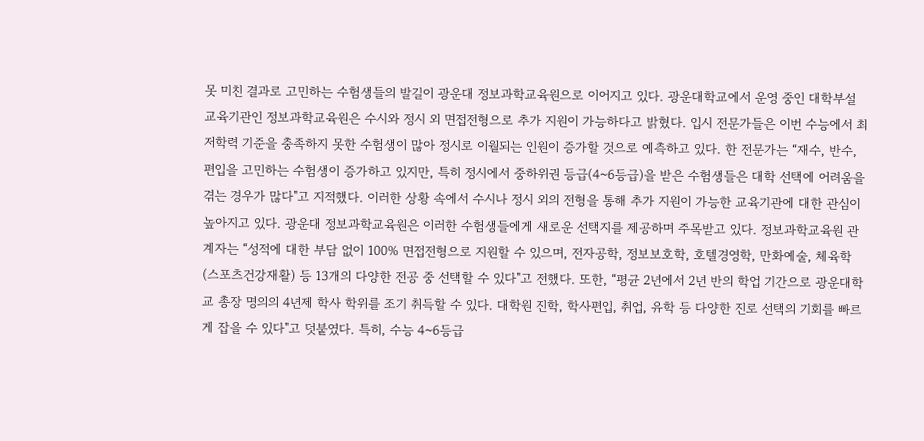못 미친 결과로 고민하는 수험생들의 발길이 광운대 정보과학교육원으로 이어지고 있다. 광운대학교에서 운영 중인 대학부설 교육기관인 정보과학교육원은 수시와 정시 외 면접전형으로 추가 지원이 가능하다고 밝혔다. 입시 전문가들은 이번 수능에서 최저학력 기준을 충족하지 못한 수험생이 많아 정시로 이월되는 인원이 증가할 것으로 예측하고 있다. 한 전문가는 “재수, 반수, 편입을 고민하는 수험생이 증가하고 있지만, 특히 정시에서 중하위권 등급(4~6등급)을 받은 수험생들은 대학 선택에 어려움을 겪는 경우가 많다"고 지적했다. 이러한 상황 속에서 수시나 정시 외의 전형을 통해 추가 지원이 가능한 교육기관에 대한 관심이 높아지고 있다. 광운대 정보과학교육원은 이러한 수험생들에게 새로운 선택지를 제공하며 주목받고 있다. 정보과학교육원 관계자는 “성적에 대한 부담 없이 100% 면접전형으로 지원할 수 있으며, 전자공학, 정보보호학, 호텔경영학, 만화예술, 체육학(스포츠건강재활) 등 13개의 다양한 전공 중 선택할 수 있다"고 전했다. 또한, “평균 2년에서 2년 반의 학업 기간으로 광운대학교 총장 명의의 4년제 학사 학위를 조기 취득할 수 있다. 대학원 진학, 학사편입, 취업, 유학 등 다양한 진로 선택의 기회를 빠르게 잡을 수 있다"고 덧붙였다. 특히, 수능 4~6등급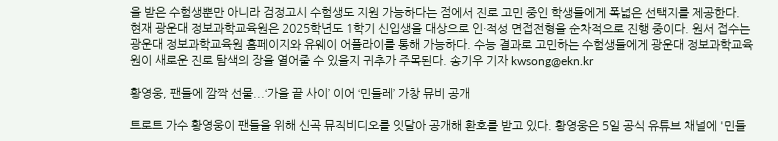을 받은 수험생뿐만 아니라 검정고시 수험생도 지원 가능하다는 점에서 진로 고민 중인 학생들에게 폭넓은 선택지를 제공한다. 현재 광운대 정보과학교육원은 2025학년도 1학기 신입생을 대상으로 인·적성 면접전형을 순차적으로 진행 중이다. 원서 접수는 광운대 정보과학교육원 홈페이지와 유웨이 어플라이를 통해 가능하다. 수능 결과로 고민하는 수험생들에게 광운대 정보과학교육원이 새로운 진로 탐색의 장을 열어줄 수 있을지 귀추가 주목된다. 송기우 기자 kwsong@ekn.kr

황영웅, 팬들에 깜짝 선물...‘가을 끝 사이’ 이어 ‘민들레’ 가창 뮤비 공개

트로트 가수 황영웅이 팬들을 위해 신곡 뮤직비디오를 잇달아 공개해 환호를 받고 있다. 황영웅은 5일 공식 유튜브 채널에 '민들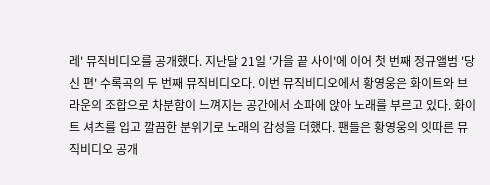레' 뮤직비디오를 공개했다. 지난달 21일 '가을 끝 사이'에 이어 첫 번째 정규앨범 '당신 편' 수록곡의 두 번째 뮤직비디오다. 이번 뮤직비디오에서 황영웅은 화이트와 브라운의 조합으로 차분함이 느껴지는 공간에서 소파에 앉아 노래를 부르고 있다. 화이트 셔츠를 입고 깔끔한 분위기로 노래의 감성을 더했다. 팬들은 황영웅의 잇따른 뮤직비디오 공개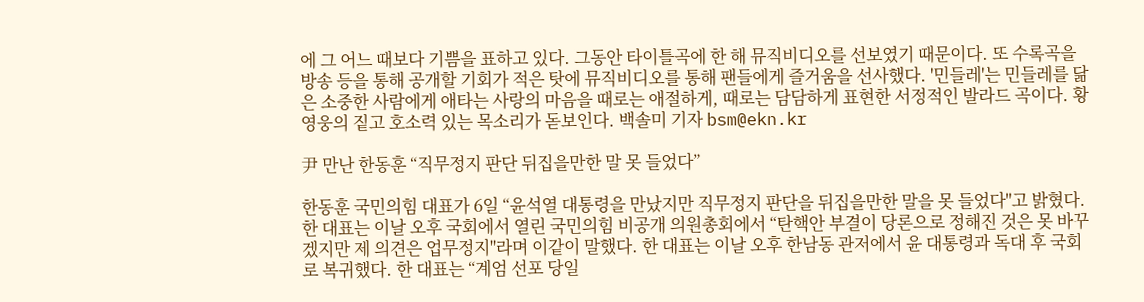에 그 어느 때보다 기쁨을 표하고 있다. 그동안 타이틀곡에 한 해 뮤직비디오를 선보였기 때문이다. 또 수록곡을 방송 등을 통해 공개할 기회가 적은 탓에 뮤직비디오를 통해 팬들에게 즐거움을 선사했다. '민들레'는 민들레를 닮은 소중한 사람에게 애타는 사랑의 마음을 때로는 애절하게, 때로는 담담하게 표현한 서정적인 발라드 곡이다. 황영웅의 짙고 호소력 있는 목소리가 돋보인다. 백솔미 기자 bsm@ekn.kr

尹 만난 한동훈 “직무정지 판단 뒤집을만한 말 못 들었다”

한동훈 국민의힘 대표가 6일 “윤석열 대통령을 만났지만 직무정지 판단을 뒤집을만한 말을 못 들었다"고 밝혔다. 한 대표는 이날 오후 국회에서 열린 국민의힘 비공개 의원총회에서 “탄핵안 부결이 당론으로 정해진 것은 못 바꾸겠지만 제 의견은 업무정지"라며 이같이 말했다. 한 대표는 이날 오후 한남동 관저에서 윤 대통령과 독대 후 국회로 복귀했다. 한 대표는 “계엄 선포 당일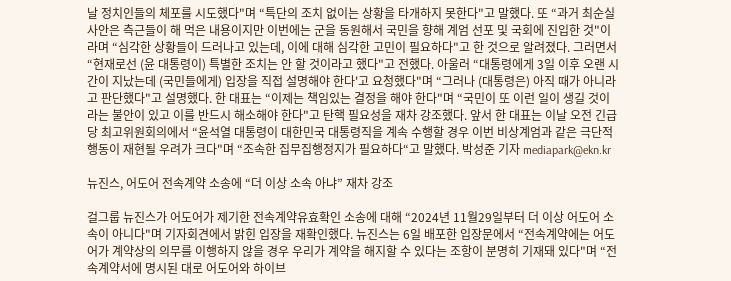날 정치인들의 체포를 시도했다"며 “특단의 조치 없이는 상황을 타개하지 못한다"고 말했다. 또 “과거 최순실 사안은 측근들이 해 먹은 내용이지만 이번에는 군을 동원해서 국민을 향해 계엄 선포 및 국회에 진입한 것"이라며 “심각한 상황들이 드러나고 있는데, 이에 대해 심각한 고민이 필요하다"고 한 것으로 알려졌다. 그러면서 “현재로선 (윤 대통령이) 특별한 조치는 안 할 것이라고 했다"고 전했다. 아울러 “대통령에게 3일 이후 오랜 시간이 지났는데 (국민들에게) 입장을 직접 설명해야 한다'고 요청했다"며 “그러나 (대통령은) 아직 때가 아니라고 판단했다"고 설명했다. 한 대표는 “이제는 책임있는 결정을 해야 한다"며 “국민이 또 이런 일이 생길 것이라는 불안이 있고 이를 반드시 해소해야 한다"고 탄핵 필요성을 재차 강조했다. 앞서 한 대표는 이날 오전 긴급 당 최고위원회의에서 “윤석열 대통령이 대한민국 대통령직을 계속 수행할 경우 이번 비상계엄과 같은 극단적 행동이 재현될 우려가 크다"며 “조속한 집무집행정지가 필요하다“고 말했다. 박성준 기자 mediapark@ekn.kr

뉴진스, 어도어 전속계약 소송에 “더 이상 소속 아냐” 재차 강조

걸그룹 뉴진스가 어도어가 제기한 전속계약유효확인 소송에 대해 “2024년 11월29일부터 더 이상 어도어 소속이 아니다"며 기자회견에서 밝힌 입장을 재확인했다. 뉴진스는 6일 배포한 입장문에서 “전속계약에는 어도어가 계약상의 의무를 이행하지 않을 경우 우리가 계약을 해지할 수 있다는 조항이 분명히 기재돼 있다"며 “전속계약서에 명시된 대로 어도어와 하이브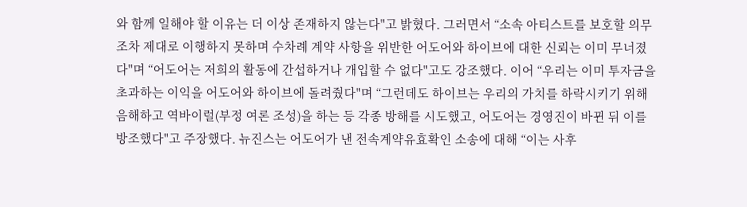와 함께 일해야 할 이유는 더 이상 존재하지 않는다"고 밝혔다. 그러면서 “소속 아티스트를 보호할 의무조차 제대로 이행하지 못하며 수차례 계약 사항을 위반한 어도어와 하이브에 대한 신뢰는 이미 무너졌다"며 “어도어는 저희의 활동에 간섭하거나 개입할 수 없다"고도 강조했다. 이어 “우리는 이미 투자금을 초과하는 이익을 어도어와 하이브에 돌려줬다"며 “그런데도 하이브는 우리의 가치를 하락시키기 위해 음해하고 역바이럴(부정 여론 조성)을 하는 등 각종 방해를 시도했고, 어도어는 경영진이 바뀐 뒤 이를 방조했다"고 주장했다. 뉴진스는 어도어가 낸 전속계약유효확인 소송에 대해 “이는 사후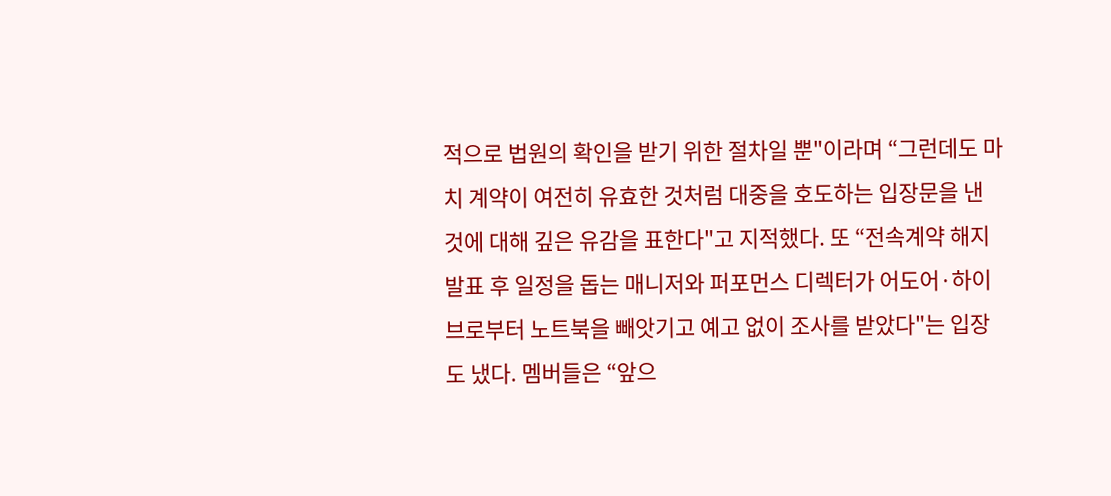적으로 법원의 확인을 받기 위한 절차일 뿐"이라며 “그런데도 마치 계약이 여전히 유효한 것처럼 대중을 호도하는 입장문을 낸 것에 대해 깊은 유감을 표한다"고 지적했다. 또 “전속계약 해지 발표 후 일정을 돕는 매니저와 퍼포먼스 디렉터가 어도어·하이브로부터 노트북을 빼앗기고 예고 없이 조사를 받았다"는 입장도 냈다. 멤버들은 “앞으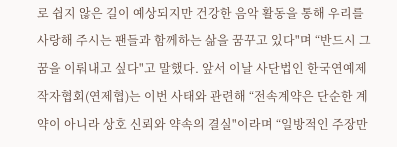로 쉽지 않은 길이 예상되지만 건강한 음악 활동을 통해 우리를 사랑해 주시는 팬들과 함께하는 삶을 꿈꾸고 있다"며 “반드시 그 꿈을 이뤄내고 싶다"고 말했다. 앞서 이날 사단법인 한국연예제작자협회(연제협)는 이번 사태와 관련해 “전속계약은 단순한 계약이 아니라 상호 신뢰와 약속의 결실"이라며 “일방적인 주장만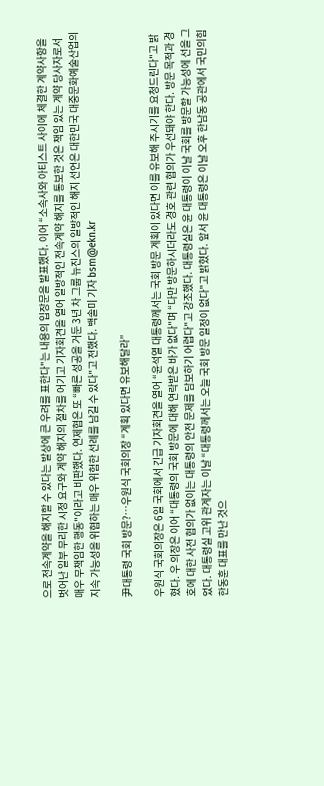으로 전속계약을 해지할 수 있다는 발상에 큰 우려를 표한다"는 내용의 입장문을 발표했다. 이어 “소속사와 아티스트 사이에 체결한 계약사항을 벗어난 일부 무리한 시정 요구와 계약 해지의 절차를 어기고 기자회견을 열어 일방적인 전속계약 해지를 통보한 것은 책임 있는 계약 당사자로서 매우 무책임한 행동"이라고 비판했다. 연제협은 또 “빠른 성공을 거둔 3년 차 그룹 뉴진스의 일방적인 해지 선언은 대한민국 대중문화예술산업의 지속 가능성을 위협하는 매우 위험한 선례를 남길 수 있다"고 전했다. 백솔미 기자 bsm@ekn.kr

尹대통령 국회 방문?…우원식 국회의장 “계획 있다면 유보해달라”

우원식 국회의장은 6일 국회에서 긴급 기자회견을 열어 “윤석열 대통령께서는 국회 방문 계획이 있다면 이를 유보해 주시기를 요청드린다"고 밝혔다. 우 의장은 이어 “대통령의 국회 방문에 대해 연락받은 바가 없다"며 “다만 방문하시더라도 경호 관련 협의가 우선돼야 한다. 방문 목적과 경호에 대한 사전 협의가 없이는 대통령의 안전 문제를 담보하기 어렵다"고 강조했다. 대통령실은 윤 대통령이 이날 국회를 방문할 가능성에 선을 그었다. 대통령실 고위 관계자는 이날 “대통령께서는 오늘 국회 방문 일정이 없다"고 밝혔다. 앞서 윤 대통령은 이날 오후 한남동 공관에서 국민의힘 한동훈 대표를 만난 것으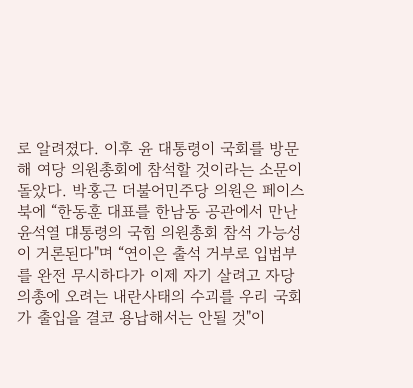로 알려졌다. 이후 윤 대통령이 국회를 방문해 여당 의원총회에 참석할 것이라는 소문이 돌았다. 박홍근 더불어민주당 의원은 페이스북에 “한동훈 대표를 한남동 공관에서 만난 윤석열 댸통령의 국힘 의원총회 참석 가능성이 거론된다"며 “연이은 출석 거부로 입법부를 완전 무시하다가 이제 자기 살려고 자당 의총에 오려는 내란사태의 수괴를 우리 국회가 출입을 결코 용납해서는 안될 것"이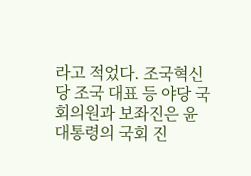라고 적었다. 조국혁신당 조국 대표 등 야당 국회의원과 보좌진은 윤 대통령의 국회 진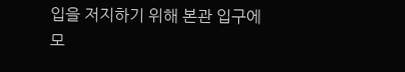입을 저지하기 위해 본관 입구에 모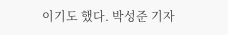이기도 했다. 박성준 기자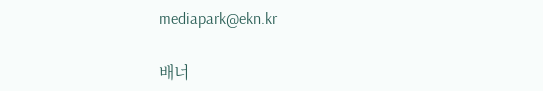mediapark@ekn.kr

배너